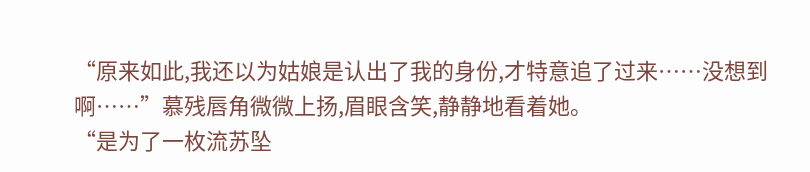“原来如此,我还以为姑娘是认出了我的身份,才特意追了过来……没想到啊……”慕残唇角微微上扬,眉眼含笑,静静地看着她。
“是为了一枚流苏坠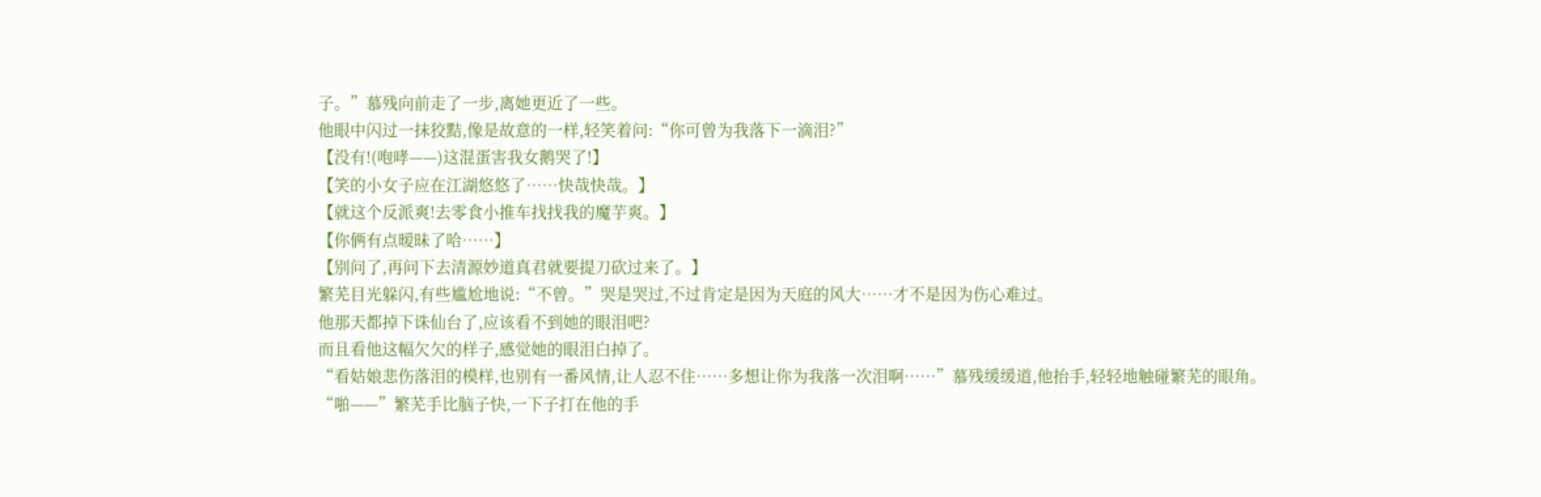子。”慕残向前走了一步,离她更近了一些。
他眼中闪过一抹狡黠,像是故意的一样,轻笑着问:“你可曾为我落下一滴泪?”
【没有!(咆哮——)这混蛋害我女鹅哭了!】
【笑的小女子应在江湖悠悠了……快哉快哉。】
【就这个反派爽!去零食小推车找找我的魔芋爽。】
【你俩有点暧昧了哈……】
【别问了,再问下去清源妙道真君就要提刀砍过来了。】
繁芜目光躲闪,有些尴尬地说:“不曾。”哭是哭过,不过肯定是因为天庭的风大……才不是因为伤心难过。
他那天都掉下诛仙台了,应该看不到她的眼泪吧?
而且看他这幅欠欠的样子,感觉她的眼泪白掉了。
“看姑娘悲伤落泪的模样,也别有一番风情,让人忍不住……多想让你为我落一次泪啊……”慕残缓缓道,他抬手,轻轻地触碰繁芜的眼角。
“啪——”繁芜手比脑子快,一下子打在他的手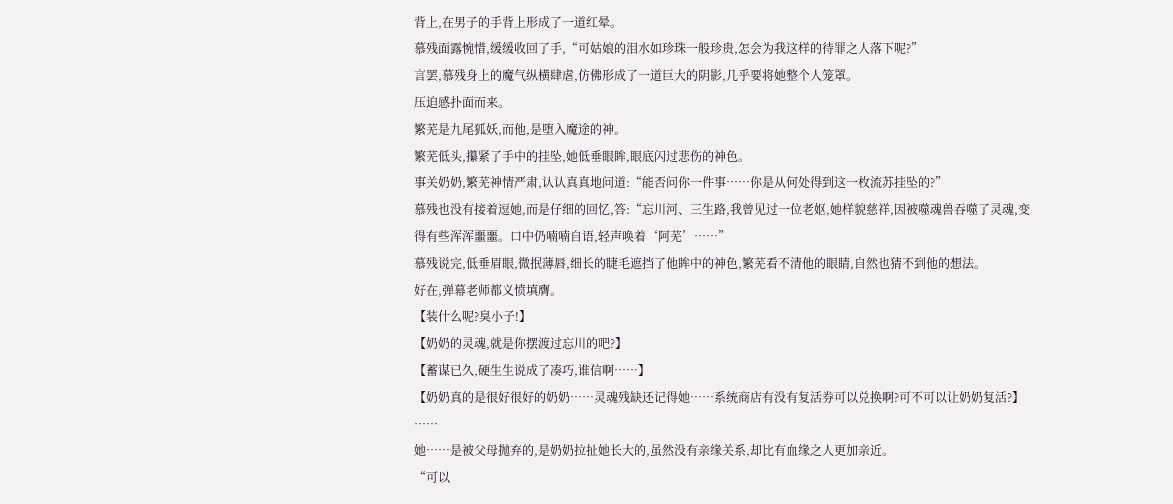背上,在男子的手背上形成了一道红晕。
慕残面露惋惜,缓缓收回了手,“可姑娘的泪水如珍珠一般珍贵,怎会为我这样的待罪之人落下呢?”
言罢,慕残身上的魔气纵横肆虐,仿佛形成了一道巨大的阴影,几乎要将她整个人笼罩。
压迫感扑面而来。
繁芜是九尾狐妖,而他,是堕入魔途的神。
繁芜低头,攥紧了手中的挂坠,她低垂眼眸,眼底闪过悲伤的神色。
事关奶奶,繁芜神情严肃,认认真真地问道:“能否问你一件事……你是从何处得到这一枚流苏挂坠的?”
慕残也没有接着逗她,而是仔细的回忆,答:“忘川河、三生路,我曾见过一位老妪,她样貌慈祥,因被噬魂兽吞噬了灵魂,变得有些浑浑噩噩。口中仍喃喃自语,轻声唤着‘阿芜’……”
慕残说完,低垂眉眼,微抿薄唇,细长的睫毛遮挡了他眸中的神色,繁芜看不清他的眼睛,自然也猜不到他的想法。
好在,弹幕老师都义愤填膺。
【装什么呢?臭小子!】
【奶奶的灵魂,就是你摆渡过忘川的吧?】
【蓄谋已久,硬生生说成了凑巧,谁信啊……】
【奶奶真的是很好很好的奶奶……灵魂残缺还记得她……系统商店有没有复活券可以兑换啊?可不可以让奶奶复活?】
……
她……是被父母抛弃的,是奶奶拉扯她长大的,虽然没有亲缘关系,却比有血缘之人更加亲近。
“可以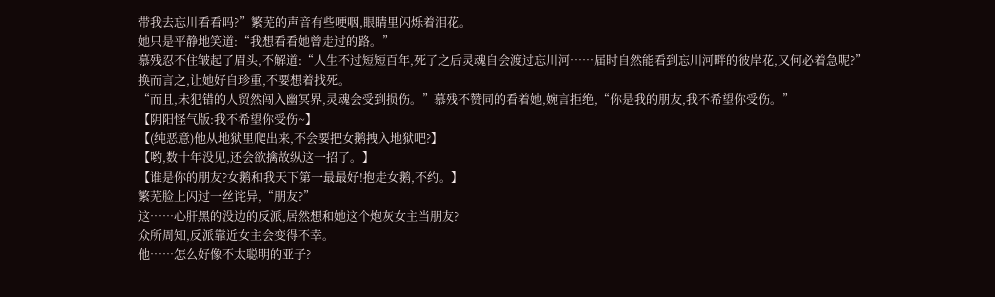带我去忘川看看吗?”繁芜的声音有些哽咽,眼睛里闪烁着泪花。
她只是平静地笑道:“我想看看她曾走过的路。”
慕残忍不住皱起了眉头,不解道:“人生不过短短百年,死了之后灵魂自会渡过忘川河……届时自然能看到忘川河畔的彼岸花,又何必着急呢?”
换而言之,让她好自珍重,不要想着找死。
“而且,未犯错的人贸然闯入幽冥界,灵魂会受到损伤。”慕残不赞同的看着她,婉言拒绝,“你是我的朋友,我不希望你受伤。”
【阴阳怪气版:我不希望你受伤~】
【(纯恶意)他从地狱里爬出来,不会要把女鹅拽入地狱吧?】
【哟,数十年没见,还会欲擒故纵这一招了。】
【谁是你的朋友?女鹅和我天下第一最最好!抱走女鹅,不约。】
繁芜脸上闪过一丝诧异,“朋友?”
这……心肝黑的没边的反派,居然想和她这个炮灰女主当朋友?
众所周知,反派靠近女主会变得不幸。
他……怎么好像不太聪明的亚子?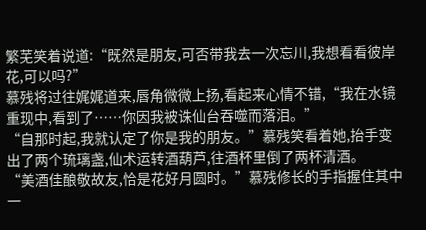繁芜笑着说道:“既然是朋友,可否带我去一次忘川,我想看看彼岸花,可以吗?”
慕残将过往娓娓道来,唇角微微上扬,看起来心情不错,“我在水镜重现中,看到了……你因我被诛仙台吞噬而落泪。”
“自那时起,我就认定了你是我的朋友。”慕残笑看着她,抬手变出了两个琉璃盏,仙术运转酒葫芦,往酒杯里倒了两杯清酒。
“美酒佳酿敬故友,恰是花好月圆时。”慕残修长的手指握住其中一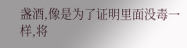盏酒,像是为了证明里面没毒一样,将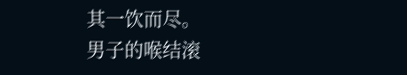其一饮而尽。
男子的喉结滚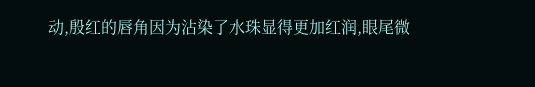动,殷红的唇角因为沾染了水珠显得更加红润,眼尾微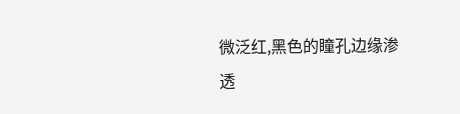微泛红,黑色的瞳孔边缘渗透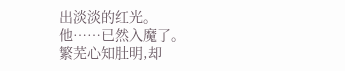出淡淡的红光。
他……已然入魔了。
繁芜心知肚明,却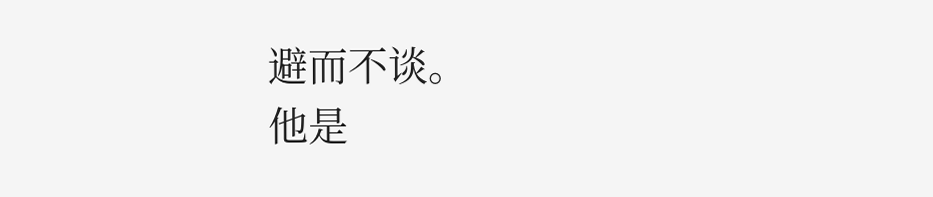避而不谈。
他是